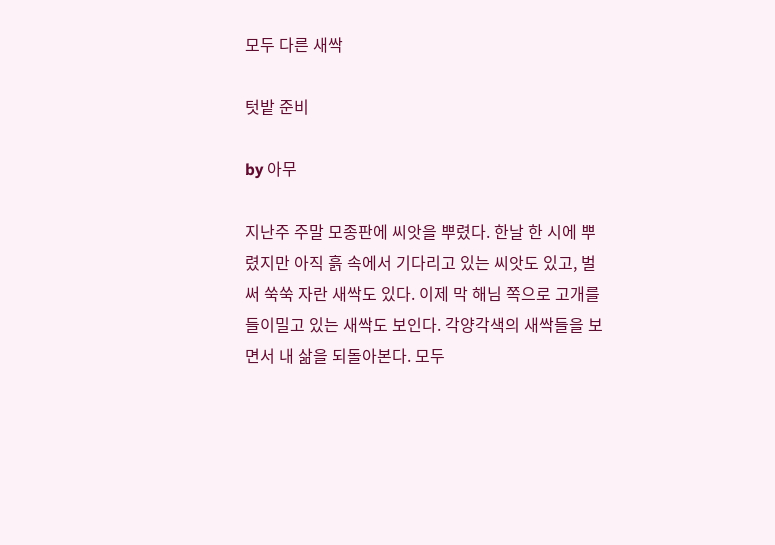모두 다른 새싹

텃밭 준비

by 아무

지난주 주말 모종판에 씨앗을 뿌렸다. 한날 한 시에 뿌렸지만 아직 흙 속에서 기다리고 있는 씨앗도 있고, 벌써 쑥쑥 자란 새싹도 있다. 이제 막 해님 쪽으로 고개를 들이밀고 있는 새싹도 보인다. 각양각색의 새싹들을 보면서 내 삶을 되돌아본다. 모두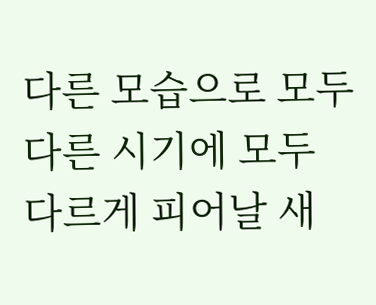다른 모습으로 모두 다른 시기에 모두 다르게 피어날 새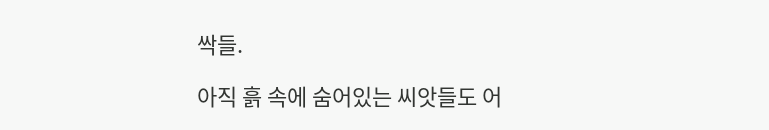싹들.

아직 흙 속에 숨어있는 씨앗들도 어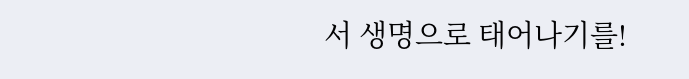서 생명으로 태어나기를!